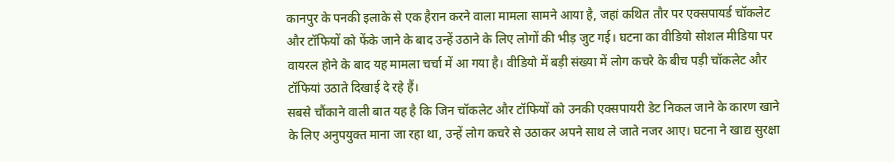कानपुर के पनकी इलाके से एक हैरान करने वाला मामला सामने आया है, जहां कथित तौर पर एक्सपायर्ड चॉकलेट और टॉफियों को फेंके जाने के बाद उन्हें उठाने के लिए लोगों की भीड़ जुट गई। घटना का वीडियो सोशल मीडिया पर वायरल होने के बाद यह मामला चर्चा में आ गया है। वीडियो में बड़ी संख्या में लोग कचरे के बीच पड़ी चॉकलेट और टॉफियां उठाते दिखाई दे रहे हैं।
सबसे चौंकाने वाली बात यह है कि जिन चॉकलेट और टॉफियों को उनकी एक्सपायरी डेट निकल जाने के कारण खाने के लिए अनुपयुक्त माना जा रहा था, उन्हें लोग कचरे से उठाकर अपने साथ ले जाते नजर आए। घटना ने खाद्य सुरक्षा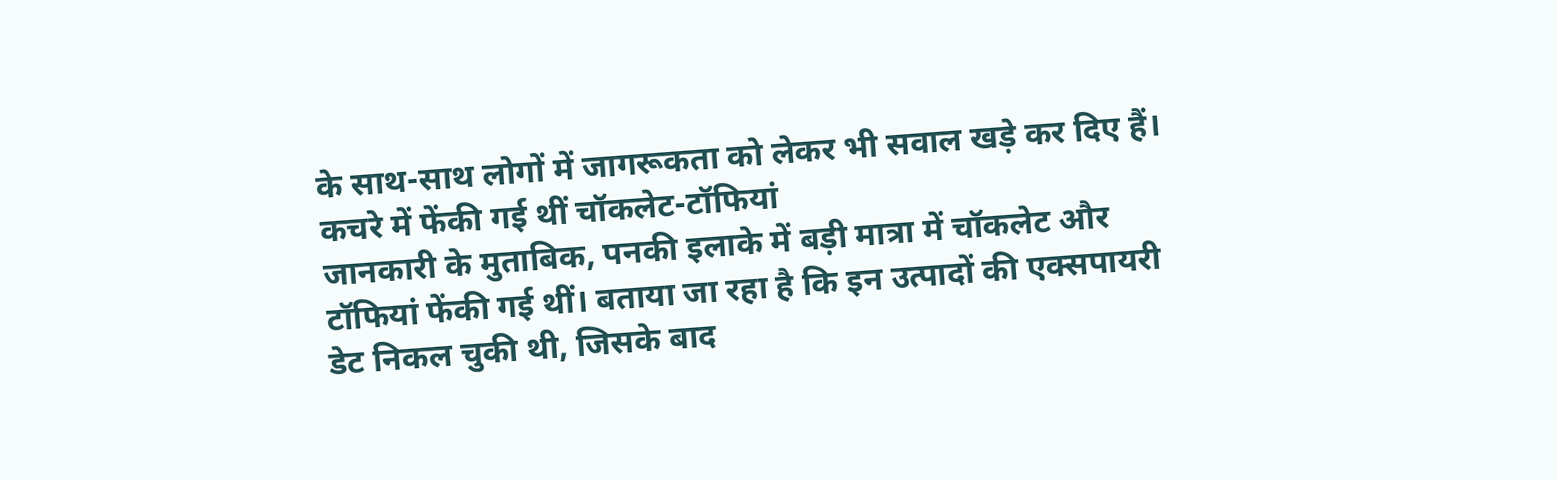के साथ-साथ लोगों में जागरूकता को लेकर भी सवाल खड़े कर दिए हैं।
कचरे में फेंकी गई थीं चॉकलेट-टॉफियां
जानकारी के मुताबिक, पनकी इलाके में बड़ी मात्रा में चॉकलेट और टॉफियां फेंकी गई थीं। बताया जा रहा है कि इन उत्पादों की एक्सपायरी डेट निकल चुकी थी, जिसके बाद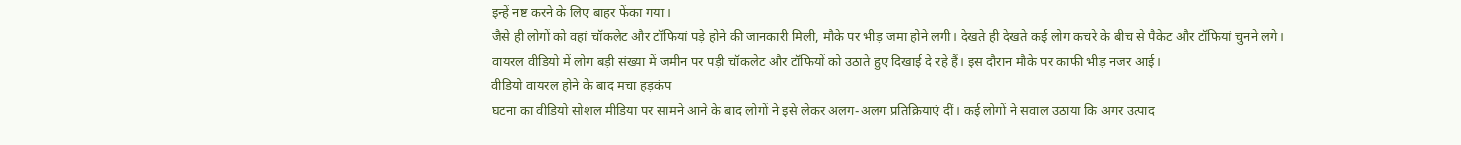इन्हें नष्ट करने के लिए बाहर फेंका गया।
जैसे ही लोगों को वहां चॉकलेट और टॉफियां पड़े होने की जानकारी मिली, मौके पर भीड़ जमा होने लगी। देखते ही देखते कई लोग कचरे के बीच से पैकेट और टॉफियां चुनने लगे।
वायरल वीडियो में लोग बड़ी संख्या में जमीन पर पड़ी चॉकलेट और टॉफियों को उठाते हुए दिखाई दे रहे हैं। इस दौरान मौके पर काफी भीड़ नजर आई।
वीडियो वायरल होने के बाद मचा हड़कंप
घटना का वीडियो सोशल मीडिया पर सामने आने के बाद लोगों ने इसे लेकर अलग-अलग प्रतिक्रियाएं दीं। कई लोगों ने सवाल उठाया कि अगर उत्पाद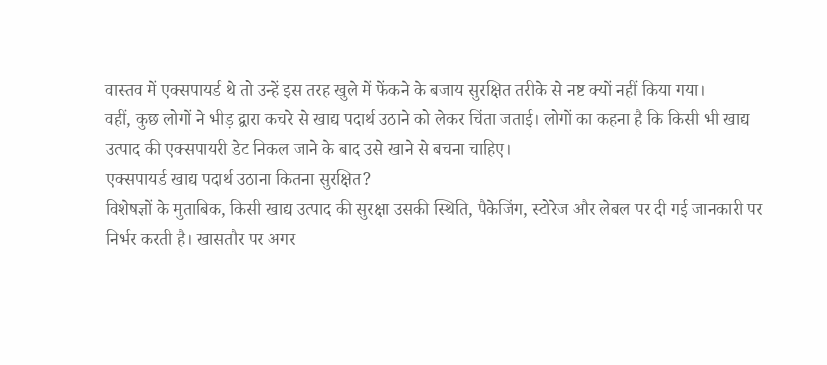वास्तव में एक्सपायर्ड थे तो उन्हें इस तरह खुले में फेंकने के बजाय सुरक्षित तरीके से नष्ट क्यों नहीं किया गया।
वहीं, कुछ लोगों ने भीड़ द्वारा कचरे से खाद्य पदार्थ उठाने को लेकर चिंता जताई। लोगों का कहना है कि किसी भी खाद्य उत्पाद की एक्सपायरी डेट निकल जाने के बाद उसे खाने से बचना चाहिए।
एक्सपायर्ड खाद्य पदार्थ उठाना कितना सुरक्षित?
विशेषज्ञों के मुताबिक, किसी खाद्य उत्पाद की सुरक्षा उसकी स्थिति, पैकेजिंग, स्टोरेज और लेबल पर दी गई जानकारी पर निर्भर करती है। खासतौर पर अगर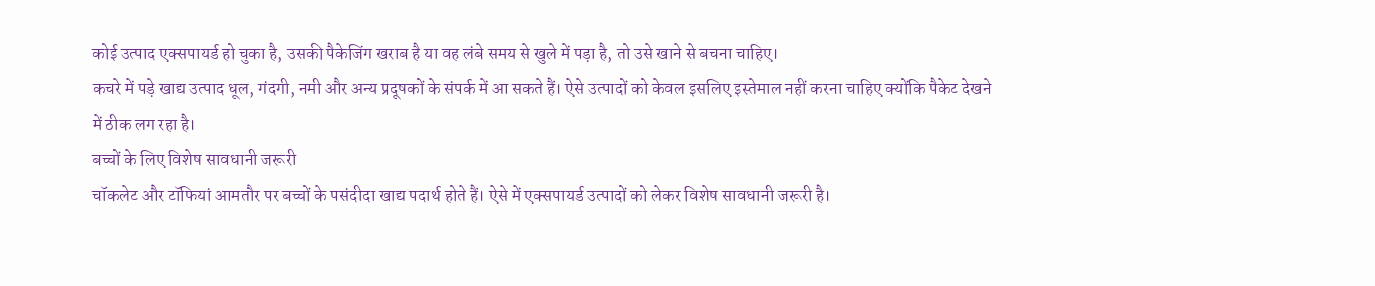कोई उत्पाद एक्सपायर्ड हो चुका है, उसकी पैकेजिंग खराब है या वह लंबे समय से खुले में पड़ा है, तो उसे खाने से बचना चाहिए।
कचरे में पड़े खाद्य उत्पाद धूल, गंदगी, नमी और अन्य प्रदूषकों के संपर्क में आ सकते हैं। ऐसे उत्पादों को केवल इसलिए इस्तेमाल नहीं करना चाहिए क्योंकि पैकेट देखने में ठीक लग रहा है।
बच्चों के लिए विशेष सावधानी जरूरी
चॉकलेट और टॉफियां आमतौर पर बच्चों के पसंदीदा खाद्य पदार्थ होते हैं। ऐसे में एक्सपायर्ड उत्पादों को लेकर विशेष सावधानी जरूरी है।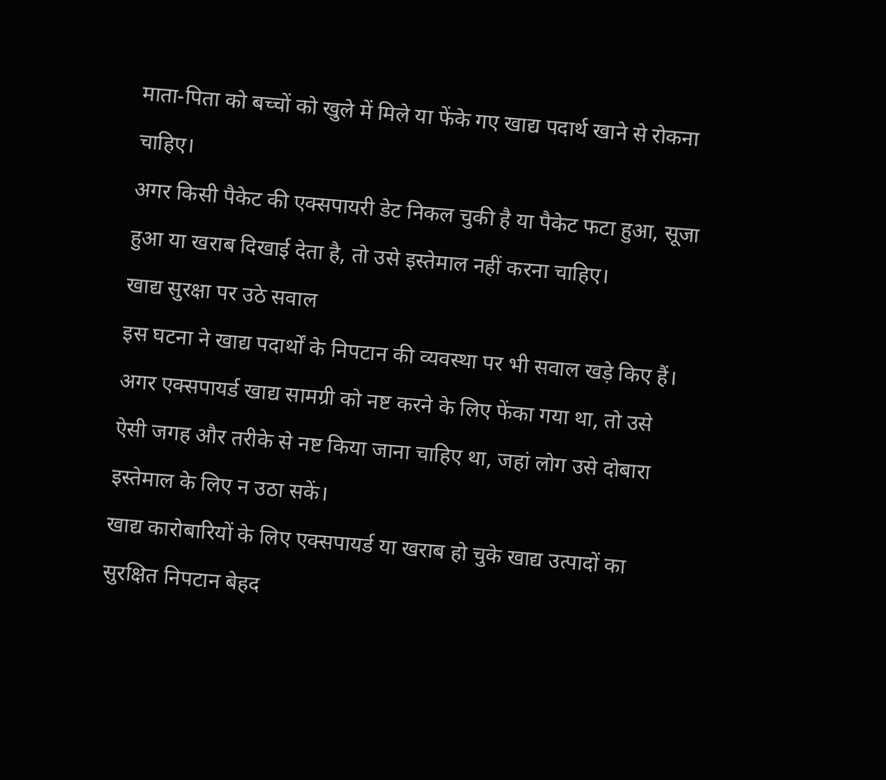माता-पिता को बच्चों को खुले में मिले या फेंके गए खाद्य पदार्थ खाने से रोकना चाहिए।
अगर किसी पैकेट की एक्सपायरी डेट निकल चुकी है या पैकेट फटा हुआ, सूजा हुआ या खराब दिखाई देता है, तो उसे इस्तेमाल नहीं करना चाहिए।
खाद्य सुरक्षा पर उठे सवाल
इस घटना ने खाद्य पदार्थों के निपटान की व्यवस्था पर भी सवाल खड़े किए हैं। अगर एक्सपायर्ड खाद्य सामग्री को नष्ट करने के लिए फेंका गया था, तो उसे ऐसी जगह और तरीके से नष्ट किया जाना चाहिए था, जहां लोग उसे दोबारा इस्तेमाल के लिए न उठा सकें।
खाद्य कारोबारियों के लिए एक्सपायर्ड या खराब हो चुके खाद्य उत्पादों का सुरक्षित निपटान बेहद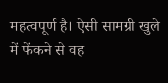महत्वपूर्ण है। ऐसी सामग्री खुले में फेंकने से वह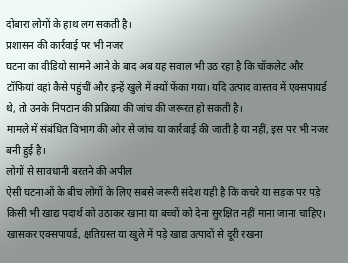दोबारा लोगों के हाथ लग सकती है।
प्रशासन की कार्रवाई पर भी नजर
घटना का वीडियो सामने आने के बाद अब यह सवाल भी उठ रहा है कि चॉकलेट और टॉफियां वहां कैसे पहुंचीं और इन्हें खुले में क्यों फेंका गया। यदि उत्पाद वास्तव में एक्सपायर्ड थे, तो उनके निपटान की प्रक्रिया की जांच की जरूरत हो सकती है।
मामले में संबंधित विभाग की ओर से जांच या कार्रवाई की जाती है या नहीं, इस पर भी नजर बनी हुई है।
लोगों से सावधानी बरतने की अपील
ऐसी घटनाओं के बीच लोगों के लिए सबसे जरूरी संदेश यही है कि कचरे या सड़क पर पड़े किसी भी खाद्य पदार्थ को उठाकर खाना या बच्चों को देना सुरक्षित नहीं माना जाना चाहिए। खासकर एक्सपायर्ड, क्षतिग्रस्त या खुले में पड़े खाद्य उत्पादों से दूरी रखना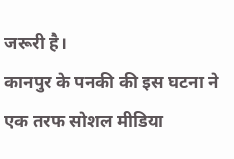जरूरी है।
कानपुर के पनकी की इस घटना ने एक तरफ सोशल मीडिया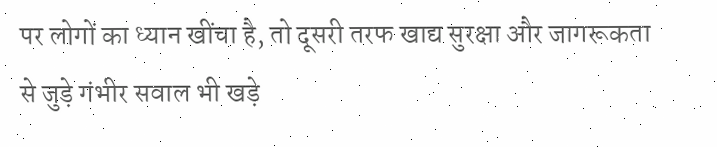पर लोगों का ध्यान खींचा है, तो दूसरी तरफ खाद्य सुरक्षा और जागरूकता से जुड़े गंभीर सवाल भी खड़े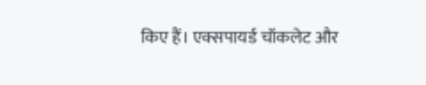किए हैं। एक्सपायर्ड चॉकलेट और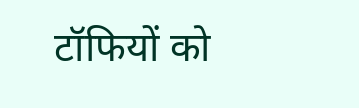टॉफियों को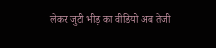लेकर जुटी भीड़ का वीडियो अब तेजी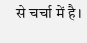से चर्चा में है।